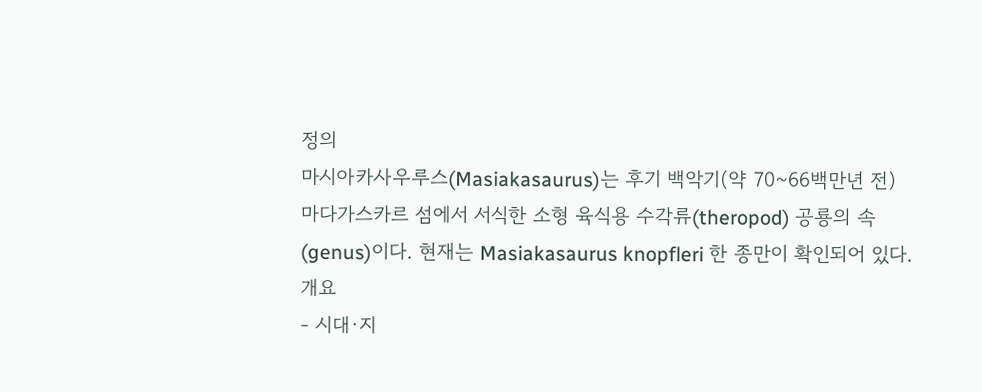정의
마시아카사우루스(Masiakasaurus)는 후기 백악기(약 70~66백만년 전) 마다가스카르 섬에서 서식한 소형 육식용 수각류(theropod) 공룡의 속(genus)이다. 현재는 Masiakasaurus knopfleri 한 종만이 확인되어 있다.
개요
- 시대·지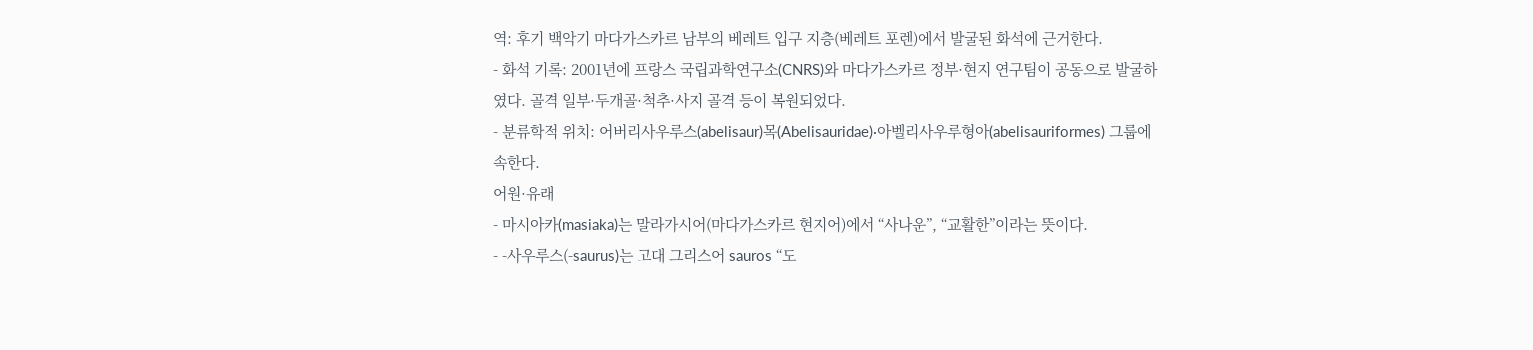역: 후기 백악기 마다가스카르 남부의 베레트 입구 지층(베레트 포렌)에서 발굴된 화석에 근거한다.
- 화석 기록: 2001년에 프랑스 국립과학연구소(CNRS)와 마다가스카르 정부·현지 연구팀이 공동으로 발굴하였다. 골격 일부·두개골·척추·사지 골격 등이 복원되었다.
- 분류학적 위치: 어버리사우루스(abelisaur)목(Abelisauridae)·아벨리사우루형아(abelisauriformes) 그룹에 속한다.
어원·유래
- 마시아카(masiaka)는 말라가시어(마다가스카르 현지어)에서 “사나운”, “교활한”이라는 뜻이다.
- ‑사우루스(-saurus)는 고대 그리스어 sauros “도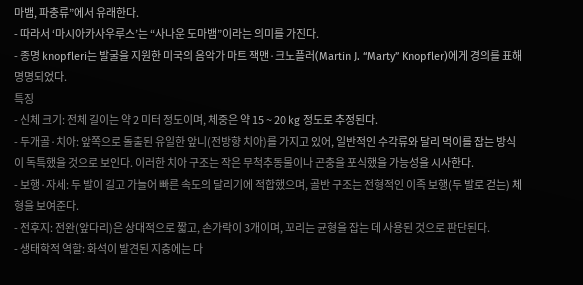마뱀, 파충류”에서 유래한다.
- 따라서 ‘마시아카사우루스’는 “사나운 도마뱀”이라는 의미를 가진다.
- 종명 knopfleri는 발굴을 지원한 미국의 음악가 마트 잭맨·크노플러(Martin J. “Marty” Knopfler)에게 경의를 표해 명명되었다.
특징
- 신체 크기: 전체 길이는 약 2 미터 정도이며, 체중은 약 15 ~ 20 kg 정도로 추정된다.
- 두개골·치아: 앞쪽으로 돌출된 유일한 앞니(전방향 치아)를 가지고 있어, 일반적인 수각류와 달리 먹이를 잡는 방식이 독특했을 것으로 보인다. 이러한 치아 구조는 작은 무척추동물이나 곤충을 포식했을 가능성을 시사한다.
- 보행·자세: 두 발이 길고 가늘어 빠른 속도의 달리기에 적합했으며, 골반 구조는 전형적인 이족 보행(두 발로 걷는) 체형을 보여준다.
- 전후지: 전완(앞다리)은 상대적으로 짧고, 손가락이 3개이며, 꼬리는 균형을 잡는 데 사용된 것으로 판단된다.
- 생태학적 역할: 화석이 발견된 지층에는 다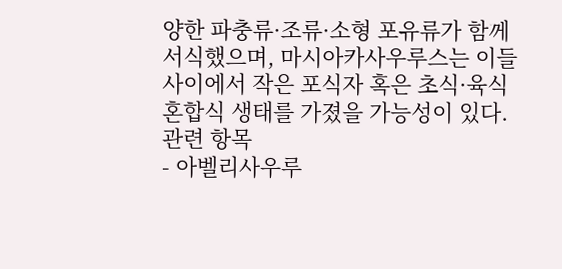양한 파충류·조류·소형 포유류가 함께 서식했으며, 마시아카사우루스는 이들 사이에서 작은 포식자 혹은 초식·육식 혼합식 생태를 가졌을 가능성이 있다.
관련 항목
- 아벨리사우루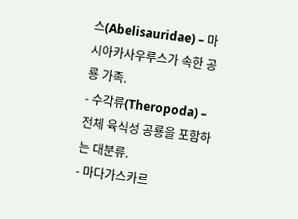스(Abelisauridae) – 마시아카사우루스가 속한 공룡 가족.
- 수각류(Theropoda) – 전체 육식성 공룡을 포함하는 대분류.
- 마다가스카르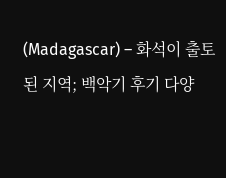(Madagascar) – 화석이 출토된 지역; 백악기 후기 다양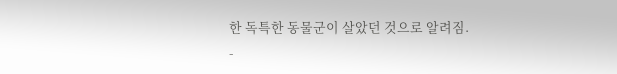한 독특한 동물군이 살았던 것으로 알려짐.
-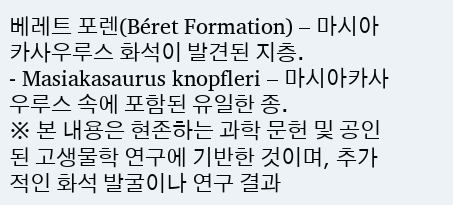베레트 포렌(Béret Formation) – 마시아카사우루스 화석이 발견된 지층.
- Masiakasaurus knopfleri – 마시아카사우루스 속에 포함된 유일한 종.
※ 본 내용은 현존하는 과학 문헌 및 공인된 고생물학 연구에 기반한 것이며, 추가적인 화석 발굴이나 연구 결과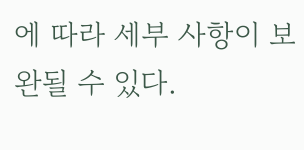에 따라 세부 사항이 보완될 수 있다.